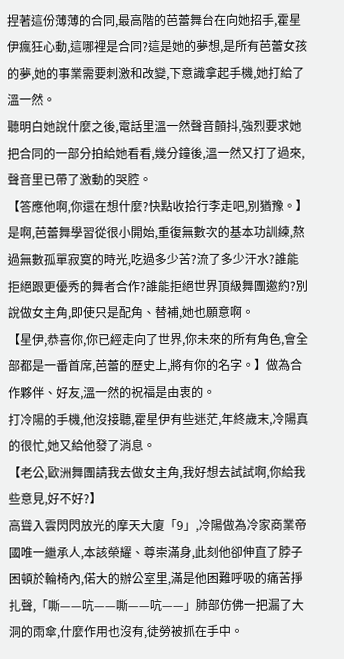捏著這份薄薄的合同,最高階的芭蕾舞台在向她招手,霍星伊瘋狂心動,這哪裡是合同?這是她的夢想,是所有芭蕾女孩的夢,她的事業需要刺激和改變,下意識拿起手機,她打給了溫一然。
聽明白她說什麼之後,電話里溫一然聲音顫抖,強烈要求她把合同的一部分拍給她看看,幾分鐘後,溫一然又打了過來,聲音里已帶了激動的哭腔。
【答應他啊,你還在想什麼?快點收拾行李走吧,別猶豫。】
是啊,芭蕾舞學習從很小開始,重復無數次的基本功訓練,熬過無數孤單寂寞的時光,吃過多少苦?流了多少汗水?誰能拒絕跟更優秀的舞者合作?誰能拒絕世界頂級舞團邀約?別說做女主角,即使只是配角、替補,她也願意啊。
【星伊,恭喜你,你已經走向了世界,你未來的所有角色,會全部都是一番首席,芭蕾的歷史上,將有你的名字。】做為合作夥伴、好友,溫一然的祝福是由衷的。
打冷陽的手機,他沒接聽,霍星伊有些迷茫,年終歲末,冷陽真的很忙,她又給他發了消息。
【老公,歐洲舞團請我去做女主角,我好想去試試啊,你給我些意見,好不好?】
高聳入雲閃閃放光的摩天大廈「9」,冷陽做為冷家商業帝國唯一繼承人,本該榮耀、尊崇滿身,此刻他卻伸直了脖子困頓於輪椅內,偌大的辦公室里,滿是他困難呼吸的痛苦掙扎聲,「嘶——吭——嘶——吭——」肺部仿佛一把漏了大洞的雨傘,什麼作用也沒有,徒勞被抓在手中。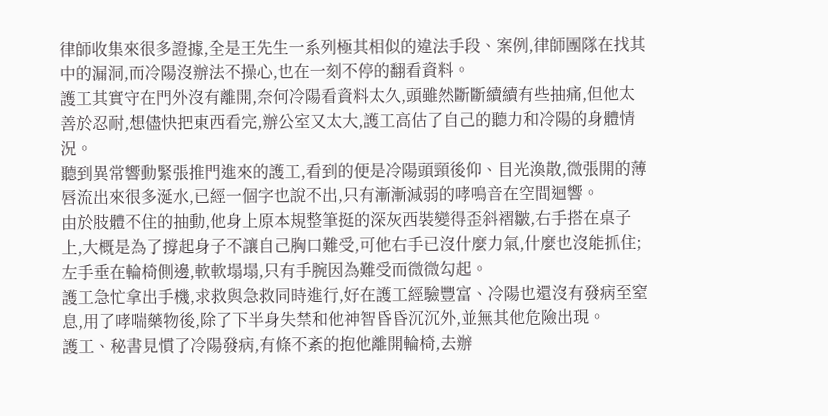律師收集來很多證據,全是王先生一系列極其相似的違法手段、案例,律師團隊在找其中的漏洞,而冷陽沒辦法不操心,也在一刻不停的翻看資料。
護工其實守在門外沒有離開,奈何冷陽看資料太久,頭雖然斷斷續續有些抽痛,但他太善於忍耐,想儘快把東西看完,辦公室又太大,護工高估了自己的聽力和冷陽的身體情況。
聽到異常響動緊張推門進來的護工,看到的便是冷陽頭頸後仰、目光渙散,微張開的薄唇流出來很多涎水,已經一個字也說不出,只有漸漸減弱的哮鳴音在空間迴響。
由於肢體不住的抽動,他身上原本規整筆挺的深灰西裝變得歪斜褶皺,右手搭在桌子上,大概是為了撐起身子不讓自己胸口難受,可他右手已沒什麼力氣,什麼也沒能抓住;左手垂在輪椅側邊,軟軟塌塌,只有手腕因為難受而微微勾起。
護工急忙拿出手機,求救與急救同時進行,好在護工經驗豐富、冷陽也還沒有發病至窒息,用了哮喘藥物後,除了下半身失禁和他神智昏昏沉沉外,並無其他危險出現。
護工、秘書見慣了冷陽發病,有條不紊的抱他離開輪椅,去辦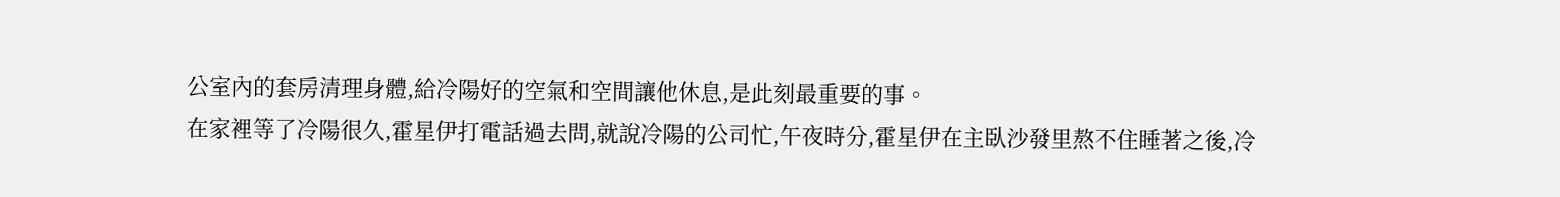公室內的套房清理身體,給冷陽好的空氣和空間讓他休息,是此刻最重要的事。
在家裡等了冷陽很久,霍星伊打電話過去問,就說冷陽的公司忙,午夜時分,霍星伊在主臥沙發里熬不住睡著之後,冷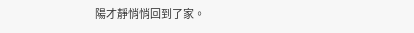陽才靜悄悄回到了家。